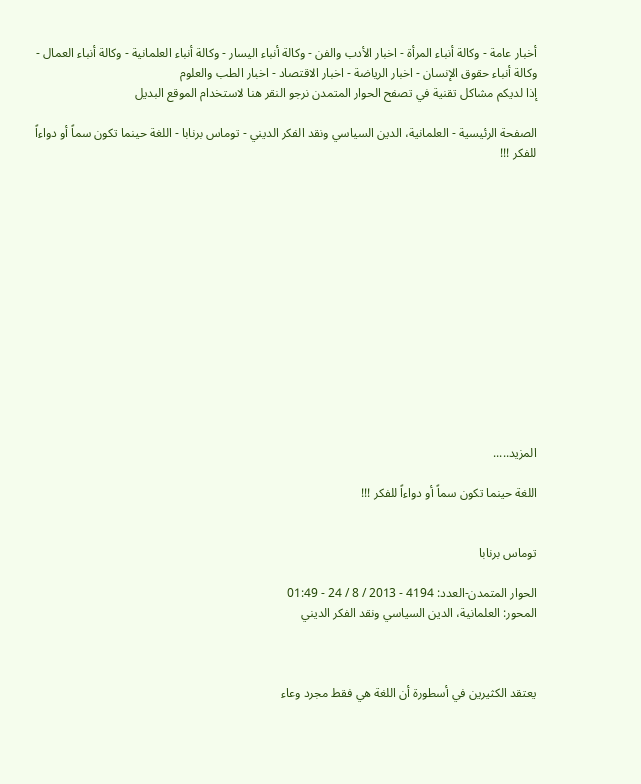أخبار عامة - وكالة أنباء المرأة - اخبار الأدب والفن - وكالة أنباء اليسار - وكالة أنباء العلمانية - وكالة أنباء العمال - وكالة أنباء حقوق الإنسان - اخبار الرياضة - اخبار الاقتصاد - اخبار الطب والعلوم
إذا لديكم مشاكل تقنية في تصفح الحوار المتمدن نرجو النقر هنا لاستخدام الموقع البديل

الصفحة الرئيسية - العلمانية، الدين السياسي ونقد الفكر الديني - توماس برنابا - اللغة حينما تكون سماً أو دواءاً للفكر !!!














المزيد.....

اللغة حينما تكون سماً أو دواءاً للفكر !!!


توماس برنابا

الحوار المتمدن-العدد: 4194 - 2013 / 8 / 24 - 01:49
المحور: العلمانية، الدين السياسي ونقد الفكر الديني



يعتقد الكثيرين في أسطورة أن اللغة هي فقط مجرد وعاء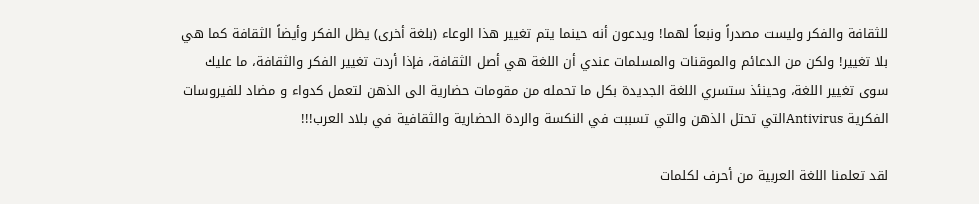للثقافة والفكر وليست مصدراً ونبعاً لهما! ويدعون أنه حينما يتم تغيير هذا الوعاء (بلغة أخرى) يظل الفكر وأيضاً الثقافة كما هي بلا تغيير! ولكن من الدعائم والموقنات والمسلمات عندي أن اللغة هي أصل الثقافة، فإذا أردت تغيير الفكر والثقافة، ما عليك سوى تغيير اللغة، وحينئذ ستسري اللغة الجديدة بكل ما تحمله من مقومات حضارية الى الذهن لتعمل كدواء و مضاد للفيروسات الفكرية Antivirusالتي تحتل الذهن والتي تسببت في النكسة والردة الحضارية والثقافية في بلاد العرب!!!

لقد تعلمنا اللغة العربية من أحرف لكلمات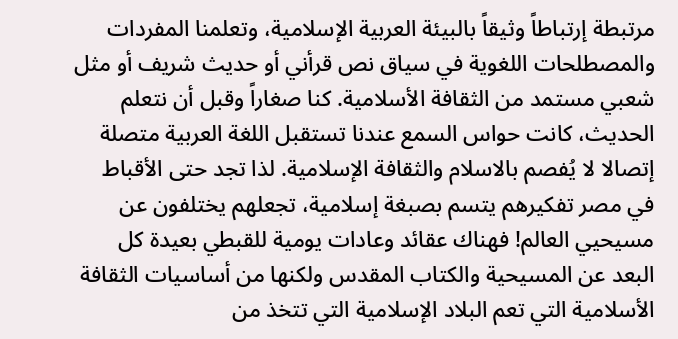مرتبطة إرتباطاً وثيقاً بالبيئة العربية الإسلامية، وتعلمنا المفردات والمصطلحات اللغوية في سياق نص قرأني أو حديث شريف أو مثل شعبي مستمد من الثقافة الأسلامية. كنا صغاراً وقبل أن نتعلم الحديث، كانت حواس السمع عندنا تستقبل اللغة العربية متصلة إتصالا لا يُفصم بالاسلام والثقافة الإسلامية. لذا تجد حتى الأقباط في مصر تفكيرهم يتسم بصبغة إسلامية، تجعلهم يختلفون عن مسيحيي العالم! فهناك عقائد وعادات يومية للقبطي بعيدة كل البعد عن المسيحية والكتاب المقدس ولكنها من أساسيات الثقافة الأسلامية التي تعم البلاد الإسلامية التي تتخذ من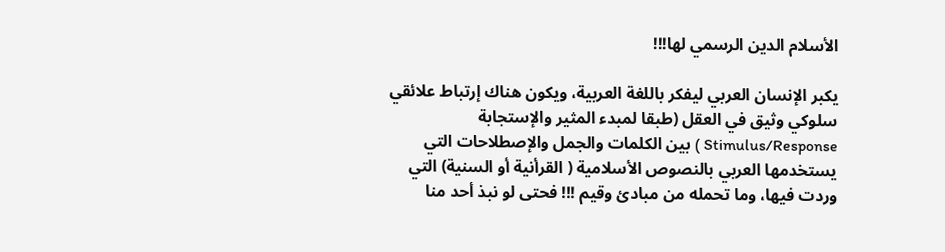الأسلام الدين الرسمي لها!!!

يكبر الإنسان العربي ليفكر باللغة العربية، ويكون هناك إرتباط علائقي سلوكي وثيق في العقل (طبقا لمبدء المثير والإستجابة Stimulus/Response ) بين الكلمات والجمل والإصطلاحات التي يستخدمها العربي بالنصوص الأسلامية ( القرأنية أو السنية) التي وردت فيها، وما تحمله من مبادئ وقيم !!! فحتى لو نبذ أحد منا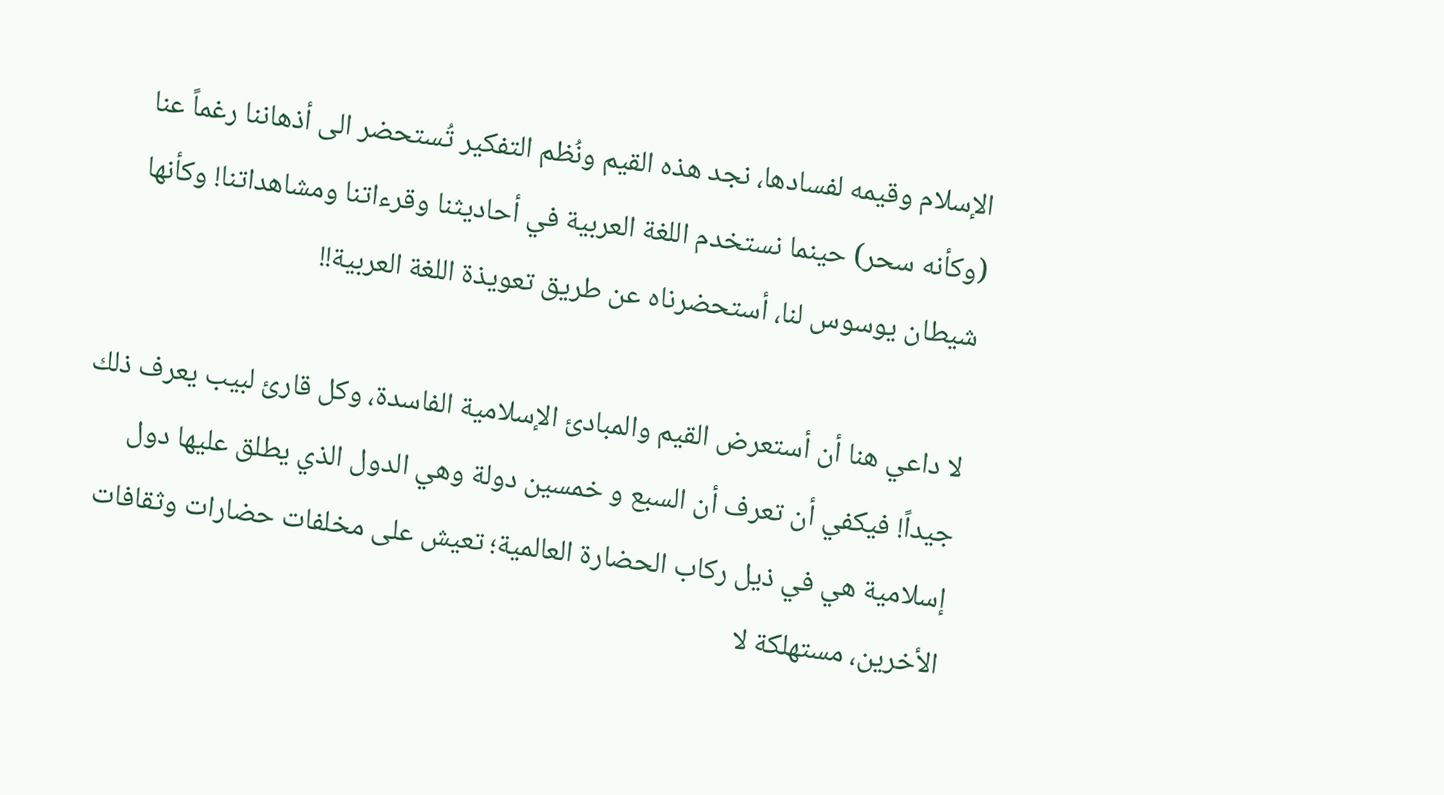الإسلام وقيمه لفسادها، نجد هذه القيم ونُظم التفكير تُستحضر الى أذهاننا رغماً عنا (وكأنه سحر) حينما نستخدم اللغة العربية في أحاديثنا وقرءاتنا ومشاهداتنا! وكأنها شيطان يوسوس لنا، أستحضرناه عن طريق تعويذة اللغة العربية!!

لا داعي هنا أن أستعرض القيم والمبادئ الإسلامية الفاسدة، وكل قارئ لبيب يعرف ذلك جيداً! فيكفي أن تعرف أن السبع و خمسين دولة وهي الدول الذي يطلق عليها دول إسلامية هي في ذيل ركاب الحضارة العالمية؛ تعيش على مخلفات حضارات وثقافات الأخرين، مستهلكة لا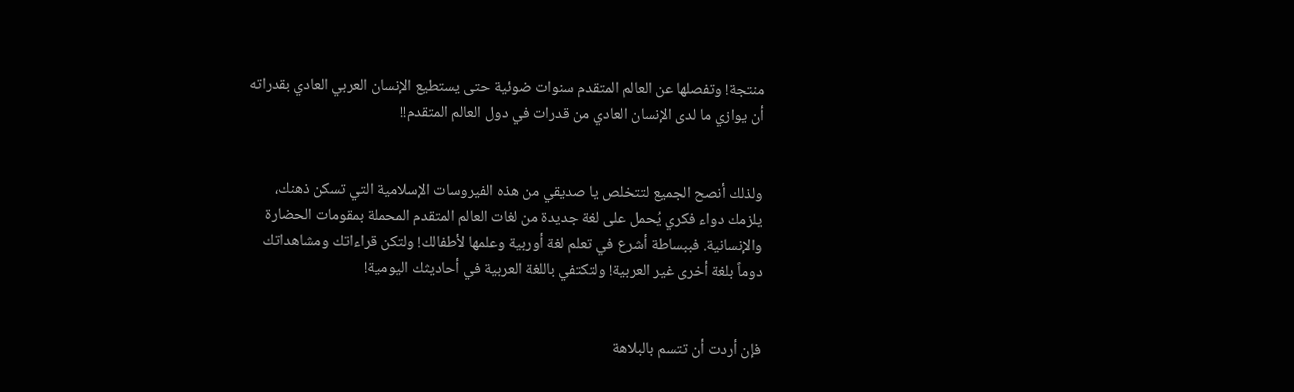منتجة! وتفصلها عن العالم المتقدم سنوات ضوئية حتى يستطيع الإنسان العربي العادي بقدراته أن يوازي ما لدى الإنسان العادي من قدرات في دول العالم المتقدم!!


ولذلك أنصح الجميع لتتخلص يا صديقي من هذه الفيروسات الإسلامية التي تسكن ذهنك، يلزمك دواء فكري يُحمل على لغة جديدة من لغات العالم المتقدم المحملة بمقومات الحضارة والإنسانية. فببساطة أشرع في تعلم لغة أوربية وعلمها لأطفالك! ولتكن قراءاتك ومشاهداتك دوماً بلغة أخرى غير العربية! ولتكتفي باللغة العربية في أحاديثك اليومية!


فإن أردت أن تتسم بالبلاهة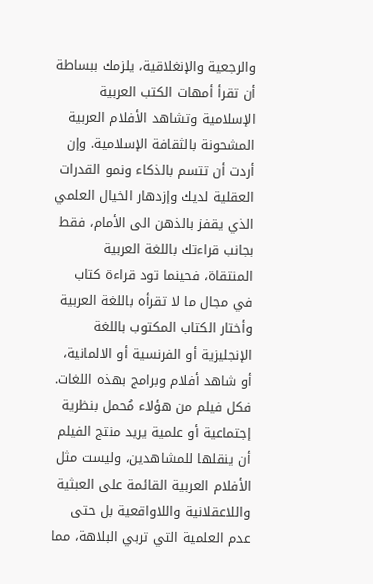والرجعية والإنغلاقية، يلزمك ببساطة أن تقرأ أمهات الكتب العربية الإسلامية وتشاهد الأفلام العربية المشحونة بالثقافة الإسلامية. وإن أردت أن تتسم بالذكاء ونمو القدرات العقلية لديك وإزدهار الخيال العلمي الذي يقفز بالذهن الى الأمام، فقط بجانب قراءتك باللغة العربية المنتقاة، فحينما تود قراءة كتاب في مجال ما لا تقرأه باللغة العربية وأختار الكتاب المكتوب باللغة الإنجليزية أو الفرنسية أو الالمانية، أو شاهد أفلام وبرامج بهذه اللغات. فكل فيلم من هؤلاء مُحمل بنظرية إجتماعية أو علمية يريد منتج الفيلم أن ينقلها للمشاهدين، وليست مثل الأفلام العربية القائمة على العبثية واللاعقلانية واللاواقعية بل حتى عدم العلمية التي تربي البلاهة، مما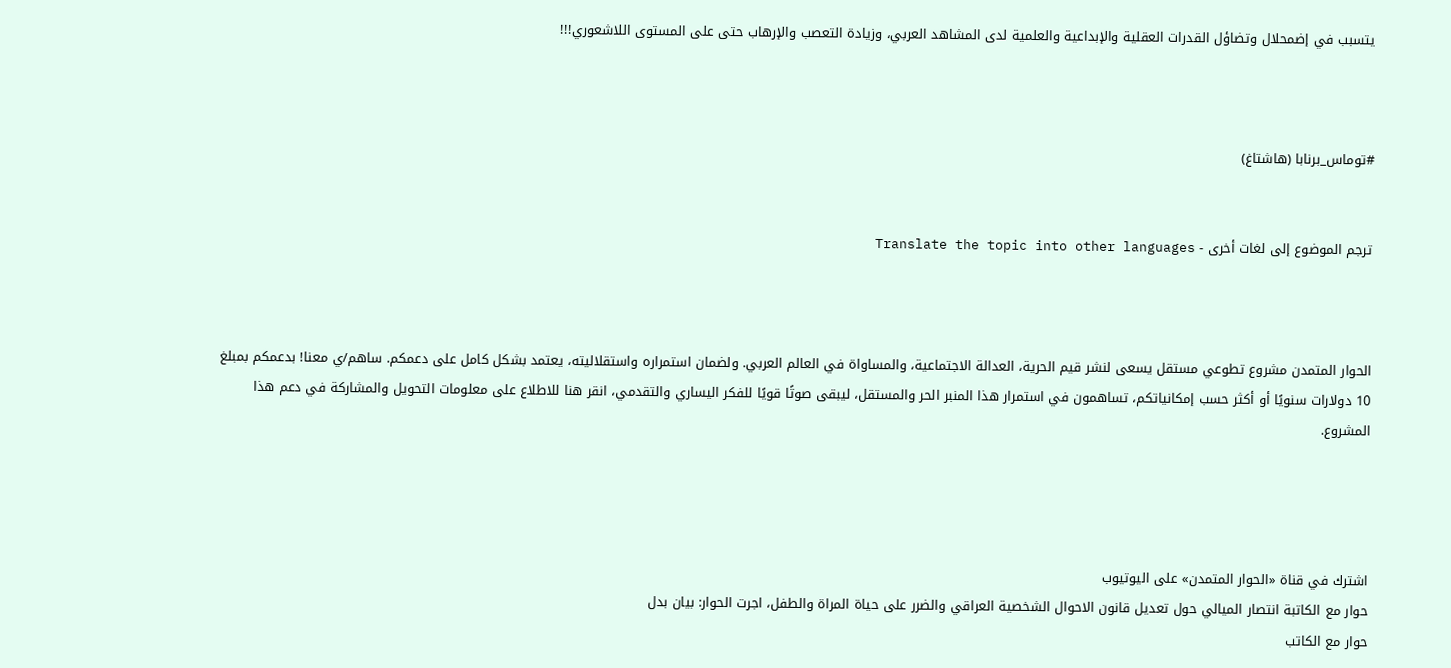يتسبب في إضمحلال وتضاؤل القدرات العقلية والإبداعية والعلمية لدى المشاهد العربي، وزيادة التعصب والإرهاب حتى على المستوى اللاشعوري!!!



#توماس_برنابا (هاشتاغ)


ترجم الموضوع إلى لغات أخرى - Translate the topic into other languages



الحوار المتمدن مشروع تطوعي مستقل يسعى لنشر قيم الحرية، العدالة الاجتماعية، والمساواة في العالم العربي. ولضمان استمراره واستقلاليته، يعتمد بشكل كامل على دعمكم. ساهم/ي معنا! بدعمكم بمبلغ 10 دولارات سنويًا أو أكثر حسب إمكانياتكم، تساهمون في استمرار هذا المنبر الحر والمستقل، ليبقى صوتًا قويًا للفكر اليساري والتقدمي، انقر هنا للاطلاع على معلومات التحويل والمشاركة في دعم هذا المشروع.




اشترك في قناة «الحوار المتمدن» على اليوتيوب
حوار مع الكاتبة انتصار الميالي حول تعديل قانون الاحوال الشخصية العراقي والضرر على حياة المراة والطفل، اجرت الحوار: بيان بدل
حوار مع الكاتب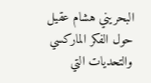البحريني هشام عقيل حول الفكر الماركسي والتحديات التي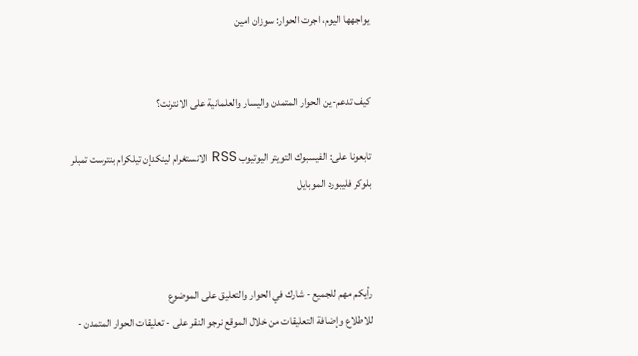يواجهها اليوم، اجرت الحوار: سوزان امين


كيف تدعم-ين الحوار المتمدن واليسار والعلمانية على الانترنت؟

تابعونا على: الفيسبوك التويتر اليوتيوب RSS الانستغرام لينكدإن تيلكرام بنترست تمبلر بلوكر فليبورد الموبايل



رأيكم مهم للجميع - شارك في الحوار والتعليق على الموضوع
للاطلاع وإضافة التعليقات من خلال الموقع نرجو النقر على - تعليقات الحوار المتمدن -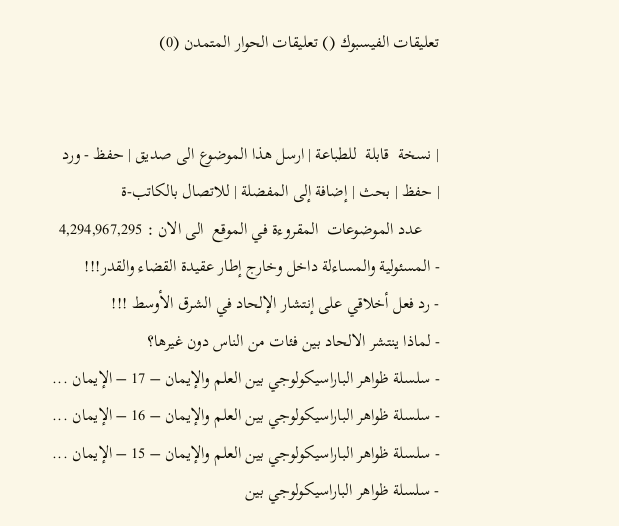تعليقات الفيسبوك () تعليقات الحوار المتمدن (0)


| نسخة  قابلة  للطباعة | ارسل هذا الموضوع الى صديق | حفظ - ورد
| حفظ | بحث | إضافة إلى المفضلة | للاتصال بالكاتب-ة
    عدد الموضوعات  المقروءة في الموقع  الى الان : 4,294,967,295
- المسئولية والمساءلة داخل وخارج إطار عقيدة القضاء والقدر!!!
- رد فعل أخلاقي على إنتشار الإلحاد في الشرق الأوسط !!!
- لماذا ينتشر الالحاد بين فئات من الناس دون غيرها؟
- سلسلة ظواهر الباراسيكولوجي بين العلم والإيمان – 17 – الإيمان ...
- سلسلة ظواهر الباراسيكولوجي بين العلم والإيمان – 16 – الإيمان ...
- سلسلة ظواهر الباراسيكولوجي بين العلم والإيمان – 15 – الإيمان ...
- سلسلة ظواهر الباراسيكولوجي بين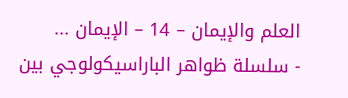العلم والإيمان – 14 – الإيمان ...
- سلسلة ظواهر الباراسيكولوجي بين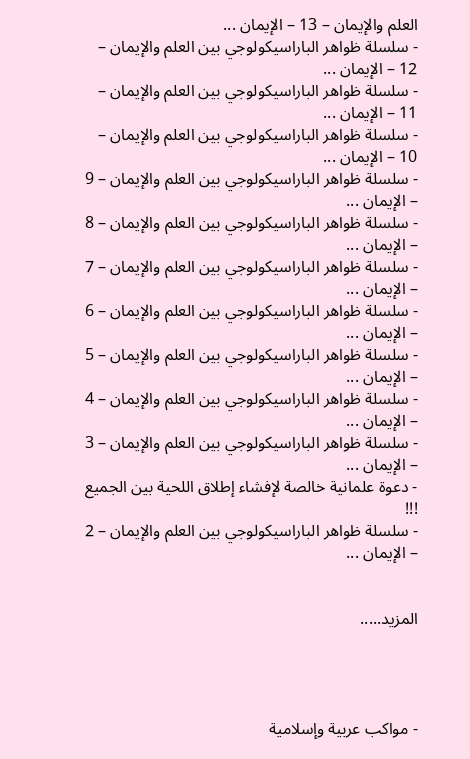العلم والإيمان – 13 – الإيمان ...
- سلسلة ظواهر الباراسيكولوجي بين العلم والإيمان – 12 – الإيمان ...
- سلسلة ظواهر الباراسيكولوجي بين العلم والإيمان – 11 – الإيمان ...
- سلسلة ظواهر الباراسيكولوجي بين العلم والإيمان – 10 – الإيمان ...
- سلسلة ظواهر الباراسيكولوجي بين العلم والإيمان – 9 – الإيمان ...
- سلسلة ظواهر الباراسيكولوجي بين العلم والإيمان – 8 – الإيمان ...
- سلسلة ظواهر الباراسيكولوجي بين العلم والإيمان – 7 – الإيمان ...
- سلسلة ظواهر الباراسيكولوجي بين العلم والإيمان – 6 – الإيمان ...
- سلسلة ظواهر الباراسيكولوجي بين العلم والإيمان – 5 – الإيمان ...
- سلسلة ظواهر الباراسيكولوجي بين العلم والإيمان – 4 – الإيمان ...
- سلسلة ظواهر الباراسيكولوجي بين العلم والإيمان – 3 – الإيمان ...
- دعوة علمانية خالصة لإفشاء إطلاق اللحية بين الجميع !!!
- سلسلة ظواهر الباراسيكولوجي بين العلم والإيمان – 2 – الإيمان ...


المزيد.....




- مواكب عربية وإسلامية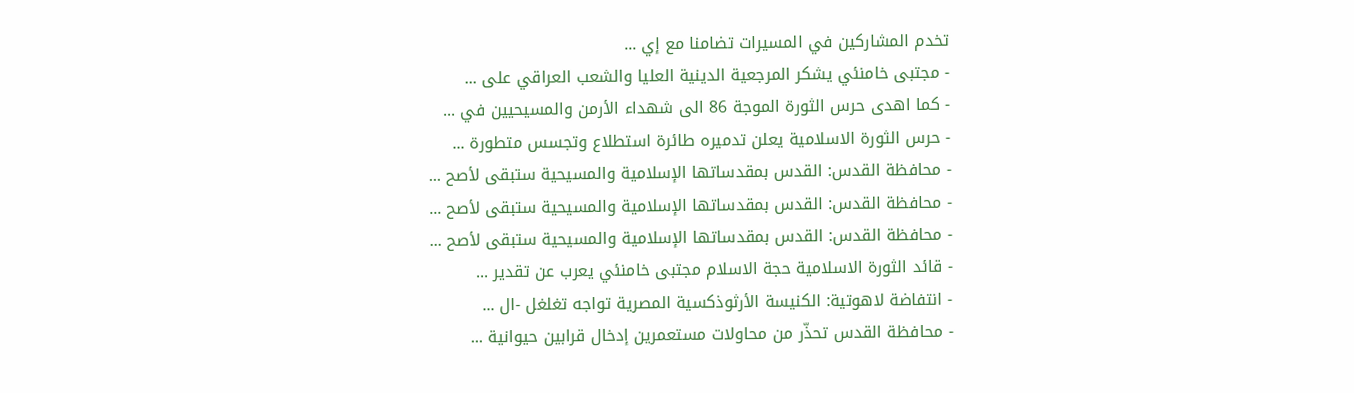تخدم المشاركين في المسيرات تضامنا مع إي ...
- مجتبى خامنئي يشكر المرجعية الدينية العليا والشعب العراقي على ...
- كما اهدى حرس الثورة الموجة 86 الى شهداء الأرمن والمسيحيين في ...
- حرس الثورة الاسلامية يعلن تدميره طائرة استطلاع وتجسس متطورة ...
- محافظة القدس: القدس بمقدساتها الإسلامية والمسيحية ستبقى لأصح ...
- محافظة القدس: القدس بمقدساتها الإسلامية والمسيحية ستبقى لأصح ...
- محافظة القدس: القدس بمقدساتها الإسلامية والمسيحية ستبقى لأصح ...
- قائد الثورة الاسلامية حجة الاسلام مجتبى خامنئي يعرب عن تقدير ...
- انتفاضة لاهوتية: الكنيسة الأرثوذكسية المصرية تواجه تغلغل -ال ...
- محافظة القدس تحذّر من محاولات مستعمرين إدخال قرابين حيوانية ...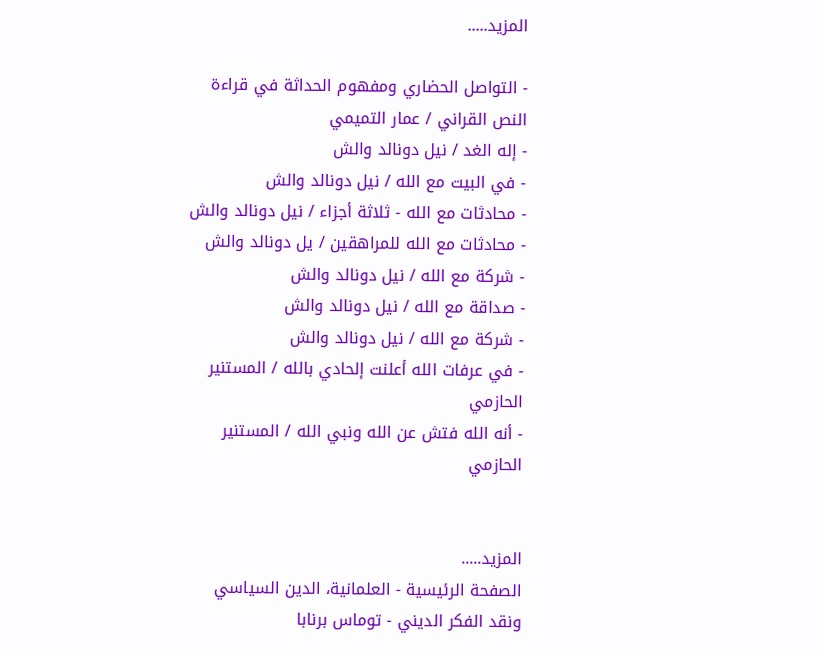المزيد.....

- التواصل الحضاري ومفهوم الحداثة في قراءة النص القراني / عمار التميمي
- إله الغد / نيل دونالد والش
- في البيت مع الله / نيل دونالد والش
- محادثات مع الله - ثلاثة أجزاء / نيل دونالد والش
- محادثات مع الله للمراهقين / يل دونالد والش
- شركة مع الله / نيل دونالد والش
- صداقة مع الله / نيل دونالد والش
- شركة مع الله / نيل دونالد والش
- في عرفات الله أعلنت إلحادي بالله / المستنير الحازمي
- أنه الله فتش عن الله ونبي الله / المستنير الحازمي


المزيد.....
الصفحة الرئيسية - العلمانية، الدين السياسي ونقد الفكر الديني - توماس برنابا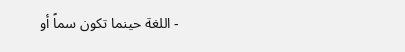- اللغة حينما تكون سماً أو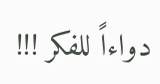دواءاً للفكر !!!